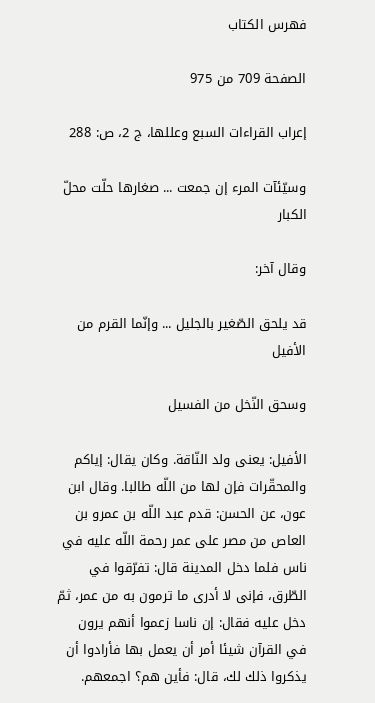فهرس الكتاب

الصفحة 709 من 975

إعراب القراءات السبع وعللها، ج 2، ص: 288

وسيّئآت المرء إن جمعت ... صغارها حلّت محلّ الكبار

وقال آخر:

قد يلحق الصّغير بالجليل ... وإنّما القرم من الأفيل

وسحق النّخل من الفسيل

الأفيل: يعنى ولد النّاقة. وكان يقال: إياكم والمحقّرات فإن لها من اللّه طالبا. وقال ابن عون، عن الحسن: قدم عبد اللّه بن عمرو بن العاص من مصر على عمر رحمة اللّه عليه في ناس فلما دخل المدينة قال: تفرّقوا في الطّرق، فإنى لا أدرى ما ترمون به من عمر، ثمّ دخل عليه فقال: إن ناسا زعموا أنهم يرون في القرآن شيئا أمر أن يعمل بها فأرادوا أن يذكروا ذلك لك، قال: فأين هم؟ اجمعهم.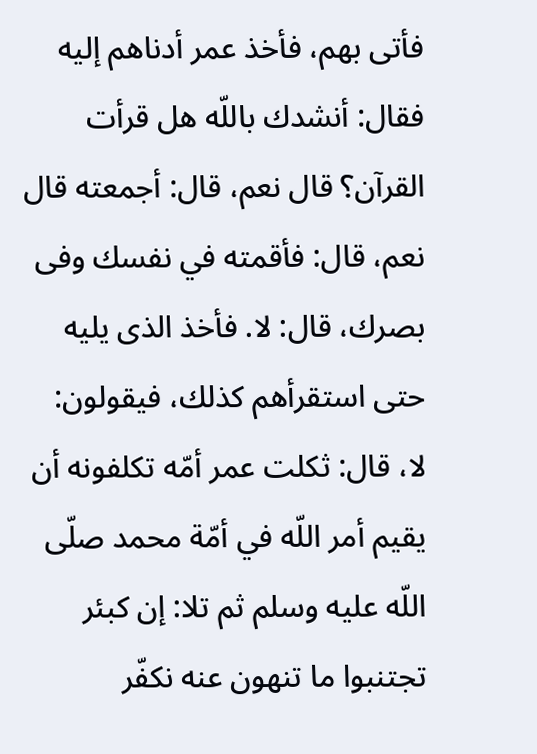فأتى بهم، فأخذ عمر أدناهم إليه فقال: أنشدك باللّه هل قرأت القرآن؟ قال نعم، قال: أجمعته قال نعم، قال: فأقمته في نفسك وفى بصرك، قال: لا. فأخذ الذى يليه حتى استقرأهم كذلك، فيقولون: لا، قال: ثكلت عمر أمّه تكلفونه أن يقيم أمر اللّه في أمّة محمد صلّى اللّه عليه وسلم ثم تلا: إن كبئر تجتنبوا ما تنهون عنه نكفّر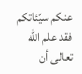عنكم سيّئاتكم فقد علم اللّه تعالى أن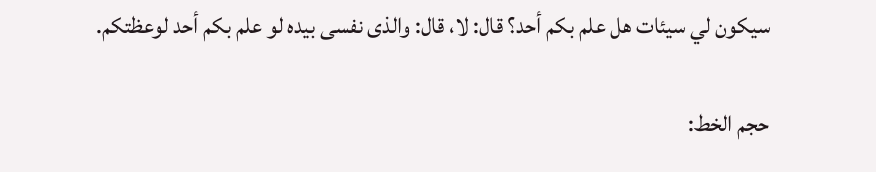سيكون لي سيئات هل علم بكم أحد؟ قال: لا، قال: والذى نفسى بيده لو علم بكم أحد لوعظتكم.

حجم الخط: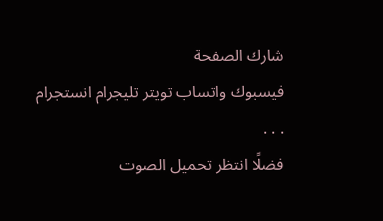شارك الصفحة
فيسبوك واتساب تويتر تليجرام انستجرام
. . .
فضلًا انتظر تحميل الصوت